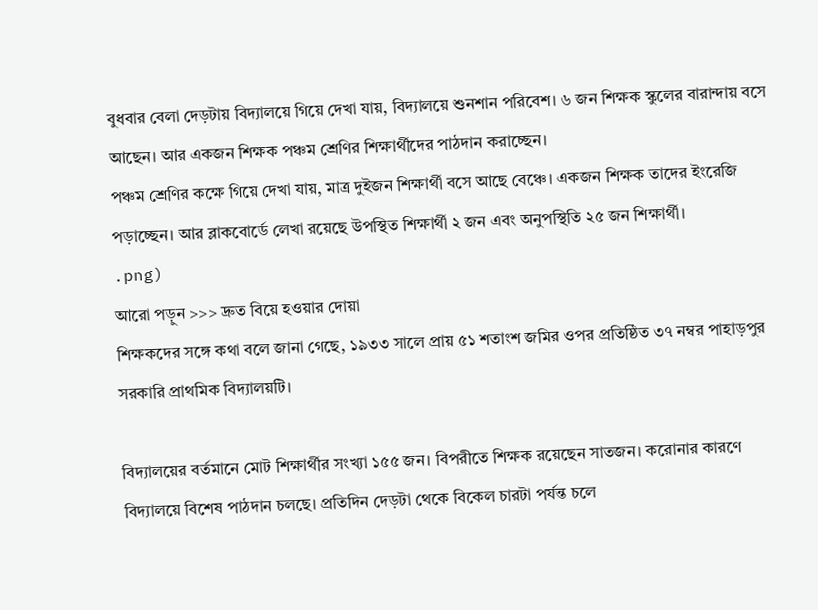বুধবার বেলা দেড়টায় বিদ্যালয়ে গিয়ে দেখা যায়, বিদ্যালয়ে শুনশান পরিবেশ। ৬ জন শিক্ষক স্কুলের বারান্দায় বসে আছেন। আর একজন শিক্ষক পঞ্চম শ্রেণির শিক্ষার্থীদের পাঠদান করাচ্ছেন।
পঞ্চম শ্রেণির কক্ষে গিয়ে দেখা যায়, মাত্র দুইজন শিক্ষার্থী বসে আছে বেঞ্চে। একজন শিক্ষক তাদের ইংরেজি পড়াচ্ছেন। আর ব্লাকবোর্ডে লেখা রয়েছে উপস্থিত শিক্ষার্থী ২ জন এবং অনুপস্থিতি ২৫ জন শিক্ষার্থী।
.png)
আরো পড়ুন >>> দ্রুত বিয়ে হওয়ার দোয়া
শিক্ষকদের সঙ্গে কথা বলে জানা গেছে, ১৯৩৩ সালে প্রায় ৫১ শতাংশ জমির ওপর প্রতিষ্ঠিত ৩৭ নম্বর পাহাড়পুর সরকারি প্রাথমিক বিদ্যালয়টি।

বিদ্যালয়ের বর্তমানে মোট শিক্ষার্থীর সংখ্যা ১৫৫ জন। বিপরীতে শিক্ষক রয়েছেন সাতজন। করোনার কারণে বিদ্যালয়ে বিশেষ পাঠদান চলছে। প্রতিদিন দেড়টা থেকে বিকেল চারটা পর্যন্ত চলে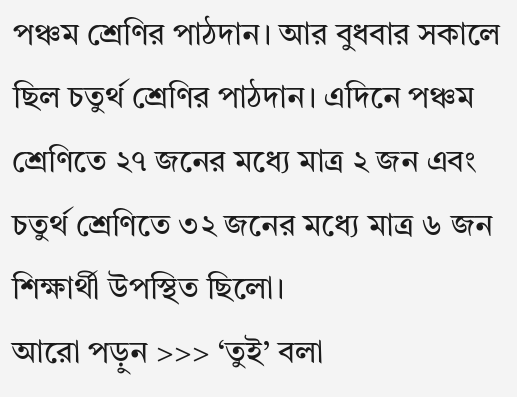পঞ্চম শ্রেণির পাঠদান। আর বুধবার সকালে ছিল চতুর্থ শ্রেণির পাঠদান। এদিনে পঞ্চম শ্রেণিতে ২৭ জনের মধ্যে মাত্র ২ জন এবং চতুর্থ শ্রেণিতে ৩২ জনের মধ্যে মাত্র ৬ জন শিক্ষার্থী উপস্থিত ছিলো।
আরো পড়ুন >>> ‘তুই’ বলা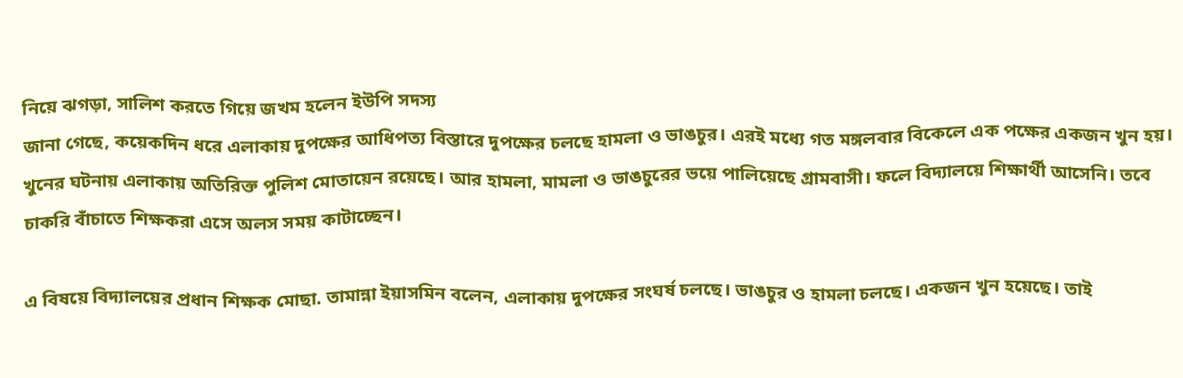নিয়ে ঝগড়া, সালিশ করতে গিয়ে জখম হলেন ইউপি সদস্য
জানা গেছে, কয়েকদিন ধরে এলাকায় দুপক্ষের আধিপত্য বিস্তারে দুপক্ষের চলছে হামলা ও ভাঙচুর। এরই মধ্যে গত মঙ্গলবার বিকেলে এক পক্ষের একজন খুন হয়। খুনের ঘটনায় এলাকায় অতিরিক্ত পুলিশ মোতায়েন রয়েছে। আর হামলা, মামলা ও ভাঙচুরের ভয়ে পালিয়েছে গ্রামবাসী। ফলে বিদ্যালয়ে শিক্ষার্থী আসেনি। তবে চাকরি বাঁচাতে শিক্ষকরা এসে অলস সময় কাটাচ্ছেন।

এ বিষয়ে বিদ্যালয়ের প্রধান শিক্ষক মোছা. তামান্না ইয়াসমিন বলেন, এলাকায় দুপক্ষের সংঘর্ষ চলছে। ভাঙচুর ও হামলা চলছে। একজন খুন হয়েছে। তাই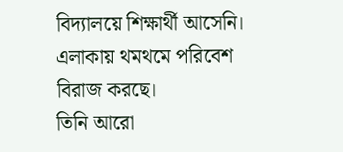বিদ্যালয়ে শিক্ষার্থী আসেনি। এলাকায় থমথমে পরিবেশ বিরাজ করছে।
তিনি আরো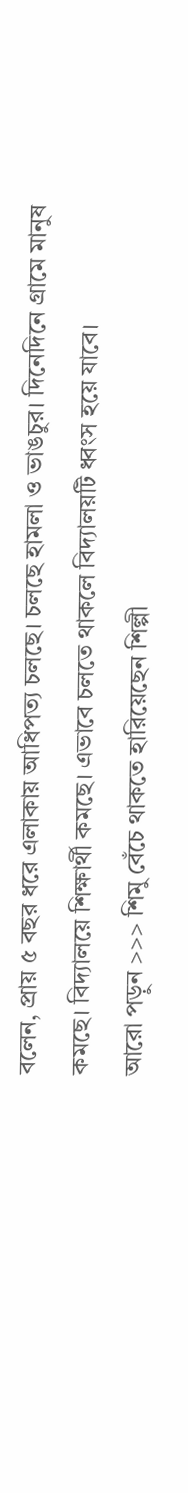বলেন, প্রায় ৫ বছর ধরে এলাকায় আধিপত্য চলছে। চলছে হামলা ও ভাঙচুর। দিনেদিনে গ্রামে মানুষ কমছে। বিদ্যালয়ে শিক্ষার্থী কমছে। এভাবে চলতে থাকলে বিদ্যালয়টি ধ্বংস হয়ে যাবে।
আরো পড়ুন >>> শিমু বেঁচে থাকতে হারিয়েছেন শিল্পী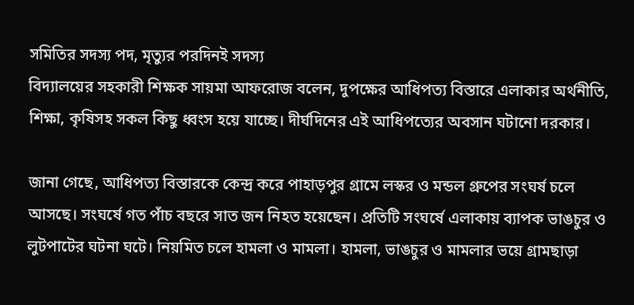সমিতির সদস্য পদ, মৃত্যুর পরদিনই সদস্য
বিদ্যালয়ের সহকারী শিক্ষক সায়মা আফরোজ বলেন, দুপক্ষের আধিপত্য বিস্তারে এলাকার অর্থনীতি, শিক্ষা, কৃষিসহ সকল কিছু ধ্বংস হয়ে যাচ্ছে। দীর্ঘদিনের এই আধিপত্যের অবসান ঘটানো দরকার।

জানা গেছে, আধিপত্য বিস্তারকে কেন্দ্র করে পাহাড়পুর গ্রামে লস্কর ও মন্ডল গ্রুপের সংঘর্ষ চলে আসছে। সংঘর্ষে গত পাঁচ বছরে সাত জন নিহত হয়েছেন। প্রতিটি সংঘর্ষে এলাকায় ব্যাপক ভাঙচুর ও লুটপাটের ঘটনা ঘটে। নিয়মিত চলে হামলা ও মামলা। হামলা, ভাঙচুর ও মামলার ভয়ে গ্রামছাড়া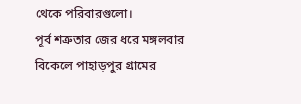থেকে পরিবারগুলো।
পূর্ব শত্রুতার জের ধরে মঙ্গলবার বিকেলে পাহাড়পুর গ্রামের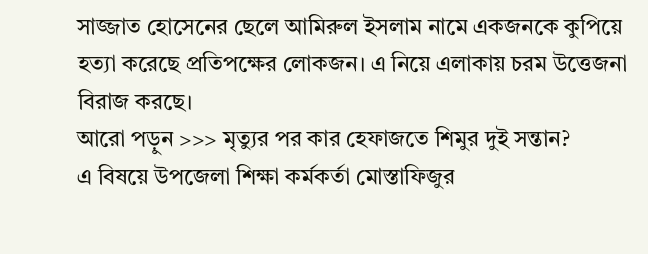সাজ্জাত হোসেনের ছেলে আমিরুল ইসলাম নামে একজনকে কুপিয়ে হত্যা করেছে প্রতিপক্ষের লোকজন। এ নিয়ে এলাকায় চরম উত্তেজনা বিরাজ করছে।
আরো পড়ুন >>> মৃত্যুর পর কার হেফাজতে শিমুর দুই সন্তান?
এ বিষয়ে উপজেলা শিক্ষা কর্মকর্তা মোস্তাফিজুর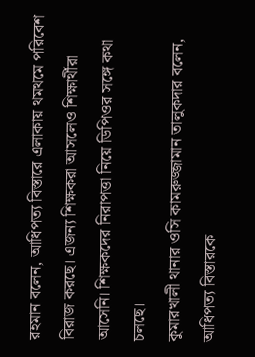রহমান বলেন, আধিপত্য বিস্তারে এলাকায় থমথমে পরিবেশ বিরাজ করছে। এজন্য শিক্ষকরা আসলেও শিক্ষার্থীরা আসেনি। শিক্ষকদের নিরাপত্তা নিয়ে ডিপিওর সঙ্গে কথা চলছে।
কুমারখালী থানার ওসি কামরুজ্জামান তালুকদার বলেন, আধিপত্য বিস্তারকে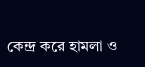কেন্দ্র করে হামলা ও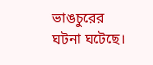ভাঙচুরের ঘটনা ঘটেছে।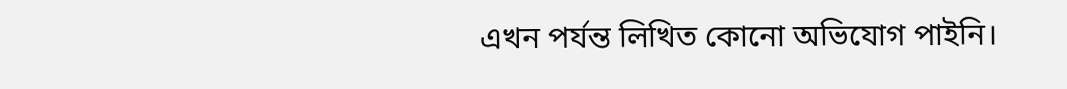এখন পর্যন্ত লিখিত কোনো অভিযোগ পাইনি।